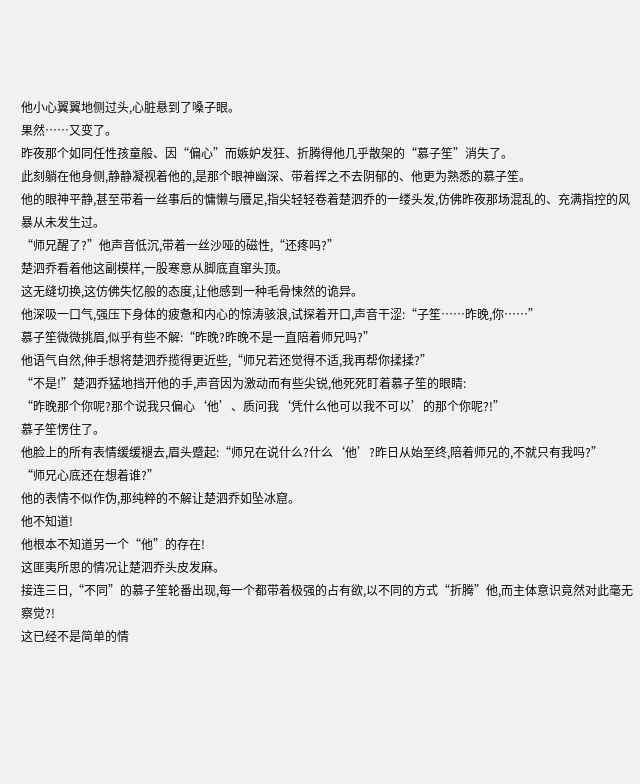他小心翼翼地侧过头,心脏悬到了嗓子眼。
果然……又变了。
昨夜那个如同任性孩童般、因“偏心”而嫉妒发狂、折腾得他几乎散架的“慕子笙”消失了。
此刻躺在他身侧,静静凝视着他的,是那个眼神幽深、带着挥之不去阴郁的、他更为熟悉的慕子笙。
他的眼神平静,甚至带着一丝事后的慵懒与餍足,指尖轻轻卷着楚泗乔的一缕头发,仿佛昨夜那场混乱的、充满指控的风暴从未发生过。
“师兄醒了?”他声音低沉,带着一丝沙哑的磁性,“还疼吗?”
楚泗乔看着他这副模样,一股寒意从脚底直窜头顶。
这无缝切换,这仿佛失忆般的态度,让他感到一种毛骨悚然的诡异。
他深吸一口气,强压下身体的疲惫和内心的惊涛骇浪,试探着开口,声音干涩:“子笙……昨晚,你……”
慕子笙微微挑眉,似乎有些不解:“昨晚?昨晚不是一直陪着师兄吗?”
他语气自然,伸手想将楚泗乔揽得更近些,“师兄若还觉得不适,我再帮你揉揉?”
“不是!”楚泗乔猛地挡开他的手,声音因为激动而有些尖锐,他死死盯着慕子笙的眼睛:
“昨晚那个你呢?那个说我只偏心‘他’、质问我‘凭什么他可以我不可以’的那个你呢?!”
慕子笙愣住了。
他脸上的所有表情缓缓褪去,眉头蹙起:“师兄在说什么?什么‘他’?昨日从始至终,陪着师兄的,不就只有我吗?”
“师兄心底还在想着谁?”
他的表情不似作伪,那纯粹的不解让楚泗乔如坠冰窟。
他不知道!
他根本不知道另一个“他”的存在!
这匪夷所思的情况让楚泗乔头皮发麻。
接连三日,“不同”的慕子笙轮番出现,每一个都带着极强的占有欲,以不同的方式“折腾”他,而主体意识竟然对此毫无察觉?!
这已经不是简单的情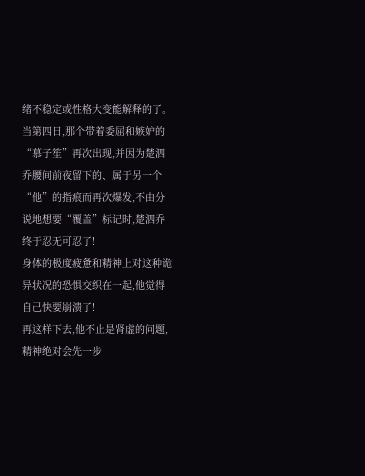绪不稳定或性格大变能解释的了。
当第四日,那个带着委屈和嫉妒的“慕子笙”再次出现,并因为楚泗乔腰间前夜留下的、属于另一个“他”的指痕而再次爆发,不由分说地想要“覆盖”标记时,楚泗乔终于忍无可忍了!
身体的极度疲惫和精神上对这种诡异状况的恐惧交织在一起,他觉得自己快要崩溃了!
再这样下去,他不止是肾虚的问题,精神绝对会先一步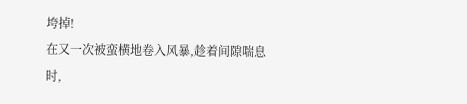垮掉!
在又一次被蛮横地卷入风暴,趁着间隙喘息时,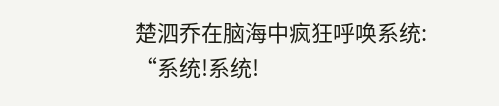楚泗乔在脑海中疯狂呼唤系统:
“系统!系统!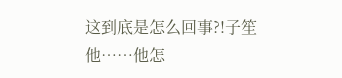这到底是怎么回事?!子笙他……他怎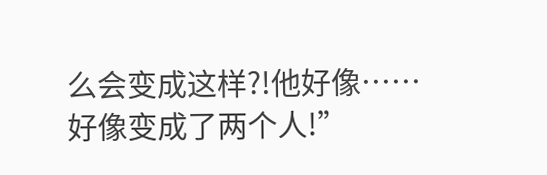么会变成这样?!他好像……好像变成了两个人!”